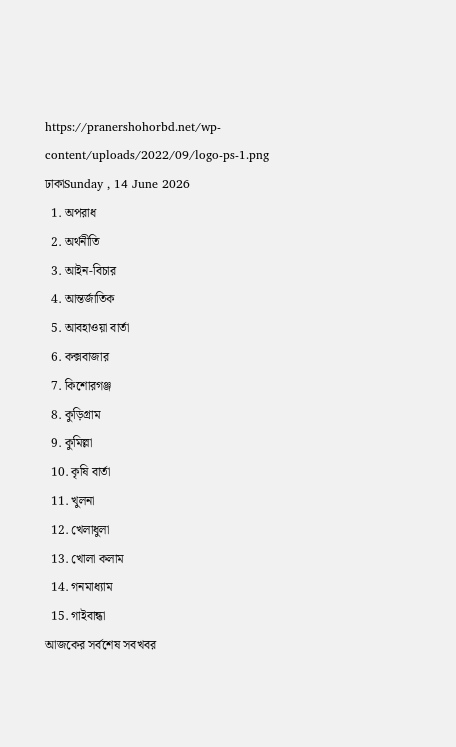https://pranershohorbd.net/wp-content/uploads/2022/09/logo-ps-1.png
ঢাকাSunday , 14 June 2026
  1. অপরাধ
  2. অর্থনীতি
  3. আইন-বিচার
  4. আন্তর্জাতিক
  5. আবহাওয়া বার্তা
  6. কক্সবাজার
  7. কিশোরগঞ্জ
  8. কুড়িগ্রাম
  9. কুমিল্লা
  10. কৃষি বার্তা
  11. খুলনা
  12. খেলাধুলা
  13. খোলা কলাম
  14. গনমাধ্যাম
  15. গাইবান্ধা
আজকের সর্বশেষ সবখবর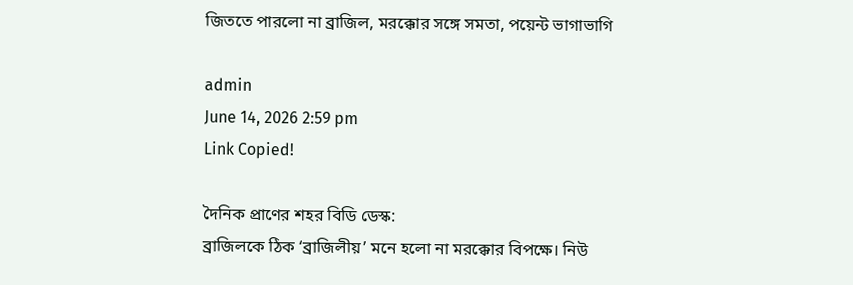জিততে পারলো না ব্রাজিল, মরক্কোর সঙ্গে সমতা, পয়েন্ট ভাগাভাগি

admin
June 14, 2026 2:59 pm
Link Copied!

দৈনিক প্রাণের শহর বিডি ডেস্ক:
ব্রাজিলকে ঠিক ‘ব্রাজিলীয়’ মনে হলো না মরক্কোর বিপক্ষে। নিউ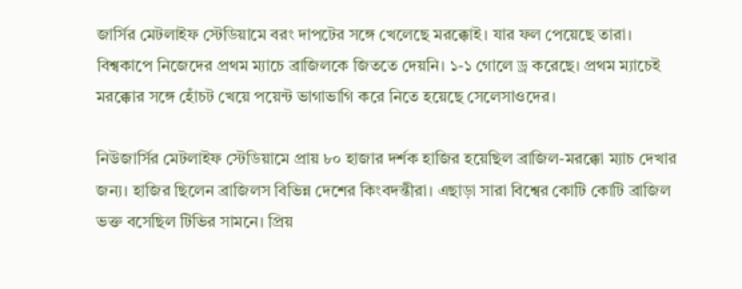জার্সির মেটলাইফ স্টেডিয়ামে বরং দাপটের সঙ্গে খেলেছে মরক্কোই। যার ফল পেয়েছে তারা। বিশ্বকাপে নিজেদের প্রথম ম্যাচে ব্রাজিলকে জিততে দেয়নি। ১-১ গোলে ড্র করেছে। প্রথম ম্যাচেই মরক্কোর সঙ্গে হোঁচট খেয়ে পয়েন্ট ভাগাভাগি করে নিতে হয়েছে সেলেসাওদের।

নিউজার্সির মেটলাইফ স্টেডিয়ামে প্রায় ৮০ হাজার দর্শক হাজির হয়েছিল ব্রাজিল-মরক্কো ম্যাচ দেখার জন্য। হাজির ছিলেন ব্রাজিলস বিভিন্ন দেশের কিংবদন্তীরা। এছাড়া সারা বিশ্বের কোটি কোটি ব্রাজিল ভক্ত বসেছিল টিভির সামনে। প্রিয়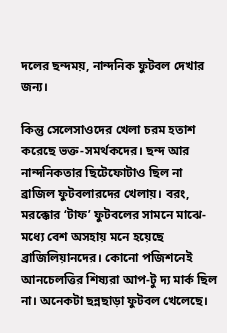দলের ছন্দময়, নান্দনিক ফুটবল দেখার জন্য।

কিন্তু সেলেসাওদের খেলা চরম হতাশ করেছে ভক্ত-সমর্থকদের। ছন্দ আর নান্দনিকতার ছিটেফোটাও ছিল না ব্রাজিল ফুটবলারদের খেলায়। বরং, মরক্কোর ‘টাফ’ ফুটবলের সামনে মাঝে-মধ্যে বেশ অসহায় মনে হয়েছে ব্রাজিলিয়ানদের। কোনো পজিশনেই আনচেলত্তির শিষ্যরা আপ-টু দ্য মার্ক ছিল না। অনেকটা ছন্নছাড়া ফুটবল খেলেছে।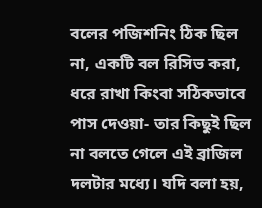বলের পজিশনিং ঠিক ছিল না, একটি বল রিসিভ করা, ধরে রাখা কিংবা সঠিকভাবে পাস দেওয়া- তার কিছুই ছিল না বলতে গেলে এই ব্রাজিল দলটার মধ্যে। যদি বলা হয়,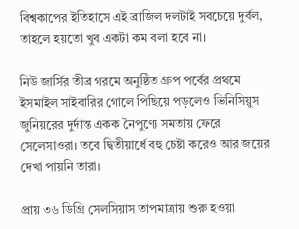বিশ্বকাপের ইতিহাসে এই ব্রাজিল দলটাই সবচেয়ে দুর্বল, তাহলে হয়তো খুব একটা কম বলা হবে না।

নিউ জার্সির তীব্র গরমে অনুষ্ঠিত গ্রুপ পর্বের প্রথমে ইসমাইল সাইবারির গোলে পিছিয়ে পড়লেও ভিনিসিয়ুস জুনিয়রের দুর্দান্ত একক নৈপুণ্যে সমতায় ফেরে সেলেসাওরা। তবে দ্বিতীয়ার্ধে বহু চেষ্টা করেও আর জয়ের দেখা পায়নি তারা।

প্রায় ৩৬ ডিগ্রি সেলসিয়াস তাপমাত্রায় শুরু হওয়া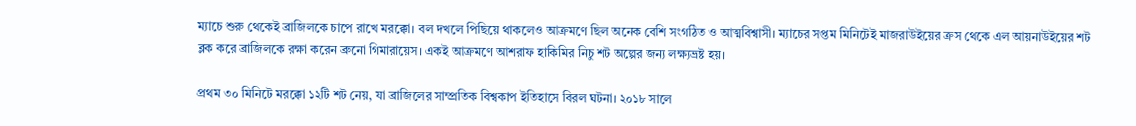ম্যাচে শুরু থেকেই ব্রাজিলকে চাপে রাখে মরক্কো। বল দখলে পিছিয়ে থাকলেও আক্রমণে ছিল অনেক বেশি সংগঠিত ও আত্মবিশ্বাসী। ম্যাচের সপ্তম মিনিটেই মাজরাউইয়ের ক্রস থেকে এল আয়নাউইয়ের শট ব্লক করে ব্রাজিলকে রক্ষা করেন ব্রুনো গিমারায়েস। একই আক্রমণে আশরাফ হাকিমির নিচু শট অল্পের জন্য লক্ষ্যভ্রষ্ট হয়।

প্রথম ৩০ মিনিটে মরক্কো ১২টি শট নেয়, যা ব্রাজিলের সাম্প্রতিক বিশ্বকাপ ইতিহাসে বিরল ঘটনা। ২০১৮ সালে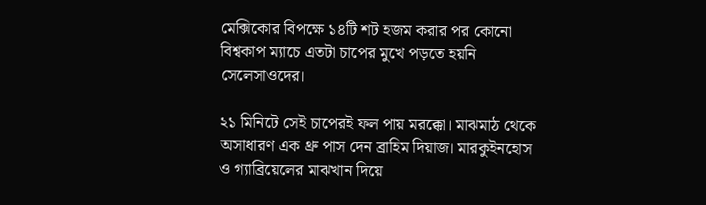মেক্সিকোর বিপক্ষে ১৪টি শট হজম করার পর কোনো বিশ্বকাপ ম্যাচে এতটা চাপের মুখে পড়তে হয়নি সেলেসাওদের।

২১ মিনিটে সেই চাপেরই ফল পায় মরক্কো। মাঝমাঠ থেকে অসাধারণ এক থ্রু পাস দেন ব্রাহিম দিয়াজ। মারকুইনহোস ও গ্যাব্রিয়েলের মাঝখান দিয়ে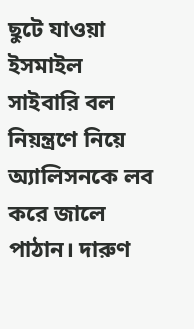ছুটে যাওয়া ইসমাইল সাইবারি বল নিয়ন্ত্রণে নিয়ে অ্যালিসনকে লব করে জালে পাঠান। দারুণ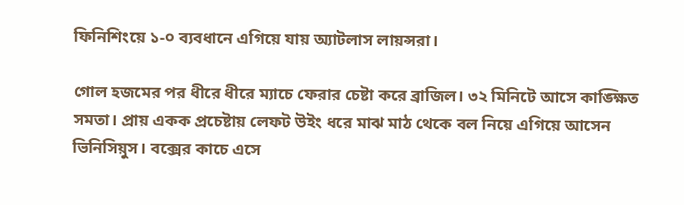ফিনিশিংয়ে ১-০ ব্যবধানে এগিয়ে যায় অ্যাটলাস লায়ন্সরা।

গোল হজমের পর ধীরে ধীরে ম্যাচে ফেরার চেষ্টা করে ব্রাজিল। ৩২ মিনিটে আসে কাঙ্ক্ষিত সমতা। প্রায় একক প্রচেষ্টায় লেফট উইং ধরে মাঝ মাঠ থেকে বল নিয়ে এগিয়ে আসেন ভিনিসিয়ুস। বক্সের কাচে এসে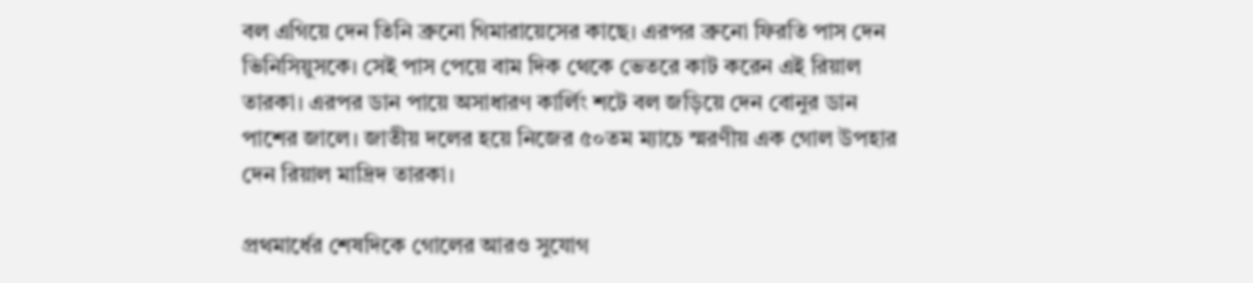বল এগিয়ে দেন তিনি ব্রুনো গিমারায়েসের কাছে। এরপর ব্রুনো ফিরতি পাস দেন ভিনিসিয়ুসকে। সেই পাস পেয়ে বাম দিক থেকে ভেতরে কাট করেন এই রিয়াল তারকা। এরপর ডান পায়ে অসাধারণ কার্লিং শটে বল জড়িয়ে দেন বোনুর ডান পাশের জালে। জাতীয় দলের হয়ে নিজের ৫০তম ম্যাচে স্মরণীয় এক গোল উপহার দেন রিয়াল মাদ্রিদ তারকা।

প্রথমার্ধের শেষদিকে গোলের আরও সুযোগ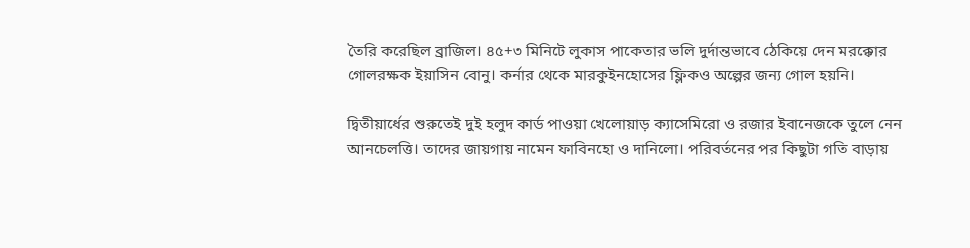তৈরি করেছিল ব্রাজিল। ৪৫+৩ মিনিটে লুকাস পাকেতার ভলি দুর্দান্তভাবে ঠেকিয়ে দেন মরক্কোর গোলরক্ষক ইয়াসিন বোনু। কর্নার থেকে মারকুইনহোসের ফ্লিকও অল্পের জন্য গোল হয়নি।

দ্বিতীয়ার্ধের শুরুতেই দুই হলুদ কার্ড পাওয়া খেলোয়াড় ক্যাসেমিরো ও রজার ইবানেজকে তুলে নেন আনচেলত্তি। তাদের জায়গায় নামেন ফাবিনহো ও দানিলো। পরিবর্তনের পর কিছুটা গতি বাড়ায়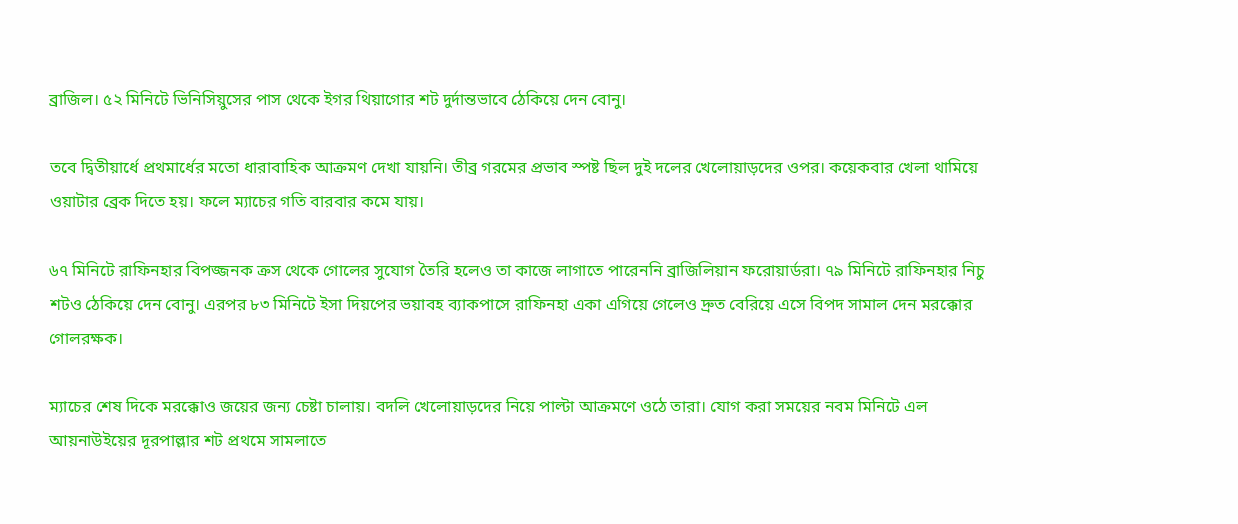ব্রাজিল। ৫২ মিনিটে ভিনিসিয়ুসের পাস থেকে ইগর থিয়াগোর শট দুর্দান্তভাবে ঠেকিয়ে দেন বোনু।

তবে দ্বিতীয়ার্ধে প্রথমার্ধের মতো ধারাবাহিক আক্রমণ দেখা যায়নি। তীব্র গরমের প্রভাব স্পষ্ট ছিল দুই দলের খেলোয়াড়দের ওপর। কয়েকবার খেলা থামিয়ে ওয়াটার ব্রেক দিতে হয়। ফলে ম্যাচের গতি বারবার কমে যায়।

৬৭ মিনিটে রাফিনহার বিপজ্জনক ক্রস থেকে গোলের সুযোগ তৈরি হলেও তা কাজে লাগাতে পারেননি ব্রাজিলিয়ান ফরোয়ার্ডরা। ৭৯ মিনিটে রাফিনহার নিচু শটও ঠেকিয়ে দেন বোনু। এরপর ৮৩ মিনিটে ইসা দিয়পের ভয়াবহ ব্যাকপাসে রাফিনহা একা এগিয়ে গেলেও দ্রুত বেরিয়ে এসে বিপদ সামাল দেন মরক্কোর গোলরক্ষক।

ম্যাচের শেষ দিকে মরক্কোও জয়ের জন্য চেষ্টা চালায়। বদলি খেলোয়াড়দের নিয়ে পাল্টা আক্রমণে ওঠে তারা। যোগ করা সময়ের নবম মিনিটে এল আয়নাউইয়ের দূরপাল্লার শট প্রথমে সামলাতে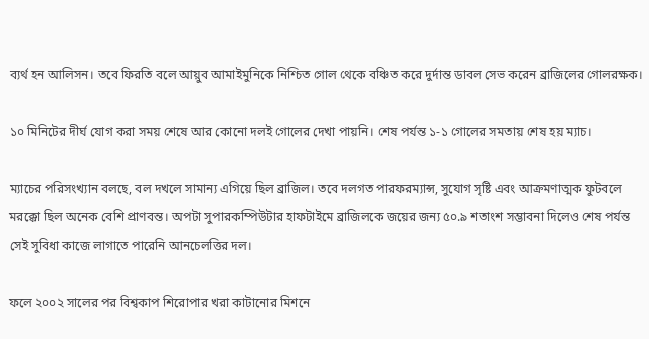ব্যর্থ হন আলিসন। তবে ফিরতি বলে আয়ুব আমাইমুনিকে নিশ্চিত গোল থেকে বঞ্চিত করে দুর্দান্ত ডাবল সেভ করেন ব্রাজিলের গোলরক্ষক।

১০ মিনিটের দীর্ঘ যোগ করা সময় শেষে আর কোনো দলই গোলের দেখা পায়নি। শেষ পর্যন্ত ১-১ গোলের সমতায় শেষ হয় ম্যাচ।

ম্যাচের পরিসংখ্যান বলছে, বল দখলে সামান্য এগিয়ে ছিল ব্রাজিল। তবে দলগত পারফরম্যান্স, সুযোগ সৃষ্টি এবং আক্রমণাত্মক ফুটবলে মরক্কো ছিল অনেক বেশি প্রাণবন্ত। অপটা সুপারকম্পিউটার হাফটাইমে ব্রাজিলকে জয়ের জন্য ৫০.৯ শতাংশ সম্ভাবনা দিলেও শেষ পর্যন্ত সেই সুবিধা কাজে লাগাতে পারেনি আনচেলত্তির দল।

ফলে ২০০২ সালের পর বিশ্বকাপ শিরোপার খরা কাটানোর মিশনে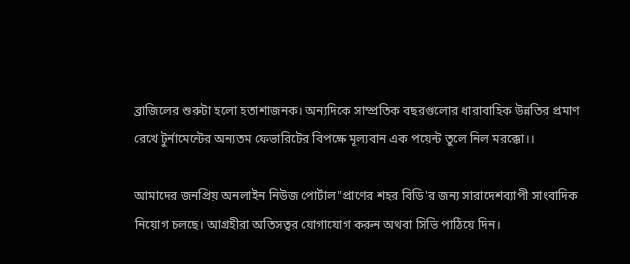ব্রাজিলের শুরুটা হলো হতাশাজনক। অন্যদিকে সাম্প্রতিক বছরগুলোর ধারাবাহিক উন্নতির প্রমাণ রেখে টুর্নামেন্টের অন্যতম ফেভারিটের বিপক্ষে মূল্যবান এক পয়েন্ট তুলে নিল মরক্কো।।

আমাদের জনপ্রিয় অনলাইন নিউজ পোর্টাল"প্রাণের শহর বিডি'র জন্য সারাদেশব্যাপী সাংবাদিক নিয়োগ চলছে। আগ্রহীরা অতিসত্বর যোগাযোগ করুন অথবা সিভি পাঠিয়ে দিন।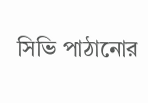সিভি পাঠানোর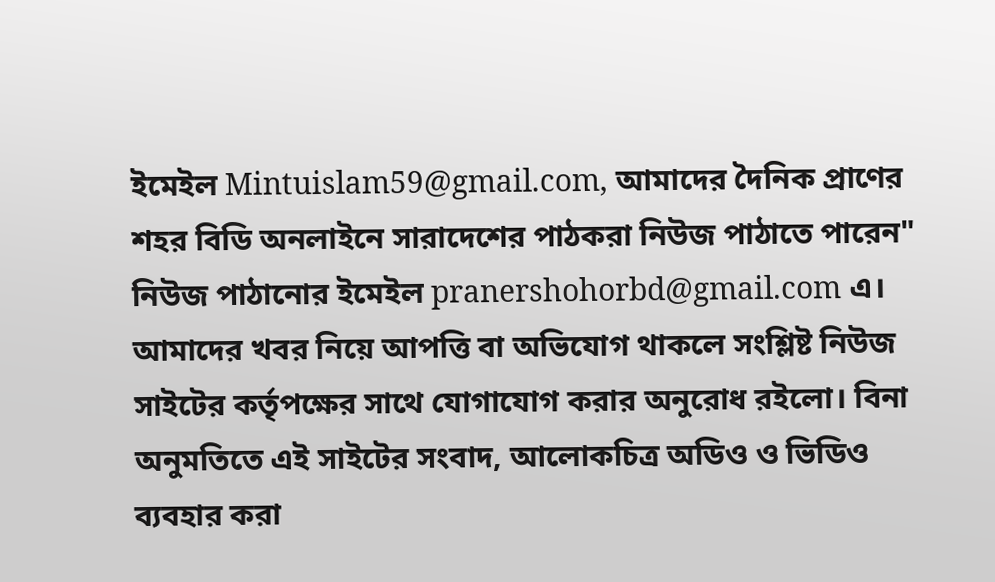ইমেইল Mintuislam59@gmail.com, আমাদের দৈনিক প্রাণের শহর বিডি অনলাইনে সারাদেশের পাঠকরা নিউজ পাঠাতে পারেন" নিউজ পাঠানোর ইমেইল pranershohorbd@gmail.com এ। আমাদের খবর নিয়ে আপত্তি বা অভিযোগ থাকলে সংশ্লিষ্ট নিউজ সাইটের কর্তৃপক্ষের সাথে যোগাযোগ করার অনুরোধ রইলো। বিনা অনুমতিতে এই সাইটের সংবাদ, আলোকচিত্র অডিও ও ভিডিও ব্যবহার করা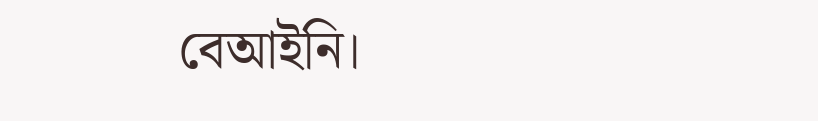বেআইনি।